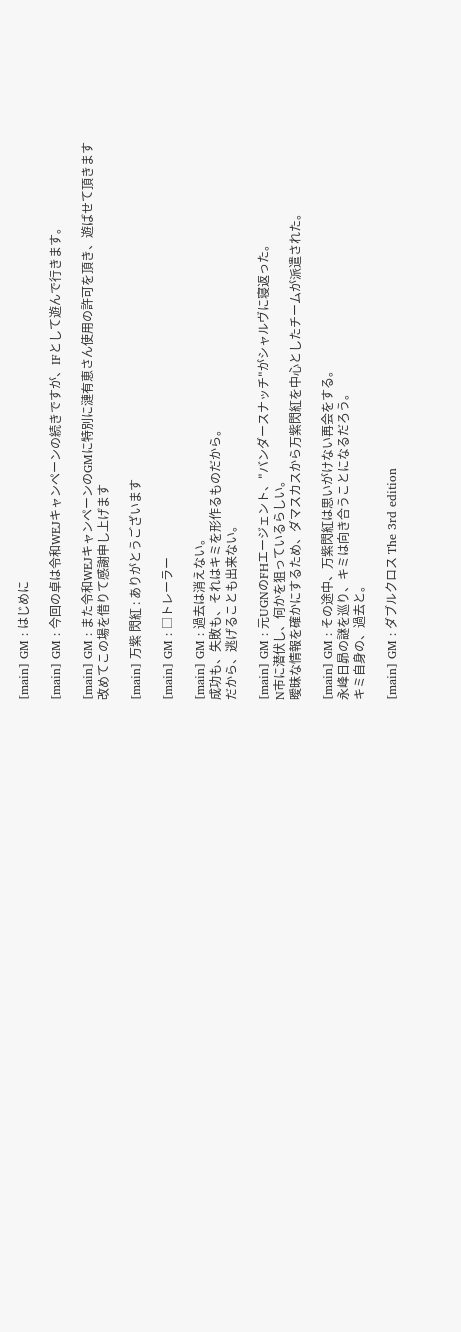[main] GM : はじめに

[main] GM : 今回の卓は令和WEJキャンペーンの続きですが、IFとして遊んで行きます。

[main] GM : また令和WEJキャンペーンのGMに特別に漣有恵さん使用の許可を頂き、遊ばせて頂きます
改めてこの場を借りて感謝申し上げます

[main] 万紫 閃紅 : ありがとうございます

[main] GM : □トレーラー

[main] GM : 過去は消えない。
成功も、失敗も、それはキミを形作るものだから。
だから、逃げることも出来ない。

[main] GM : 元UGNのFHエージェント、"バンダースナッチ"がシャルヴに寝返った。
N市に潜伏し、何かを狙っているらしい。
曖昧な情報を確かにするため、ダマスカスから万紫閃紅を中心としたチームが派遣された。

[main] GM : その途中、万紫閃紅は思いがけない再会をする。
永峰日昴の謎を巡り、キミは向き合うことになるだろう。
キミ自身の、過去と。

[main] GM : ダブルクロス The 3rd edition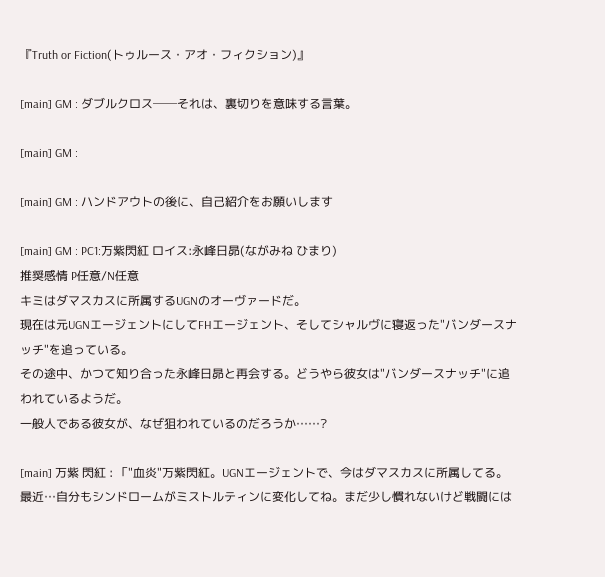『Truth or Fiction(トゥルース・アオ・フィクション)』

[main] GM : ダブルクロス──それは、裏切りを意味する言葉。

[main] GM :

[main] GM : ハンドアウトの後に、自己紹介をお願いします

[main] GM : PC1:万紫閃紅 ロイス:永峰日昴(ながみね ひまり)
推奨感情 P任意/N任意
キミはダマスカスに所属するUGNのオーヴァードだ。
現在は元UGNエージェントにしてFHエージェント、そしてシャルヴに寝返った"バンダースナッチ"を追っている。
その途中、かつて知り合った永峰日昴と再会する。どうやら彼女は"バンダースナッチ"に追われているようだ。
一般人である彼女が、なぜ狙われているのだろうか……?

[main] 万紫 閃紅 : 「"血炎"万紫閃紅。UGNエージェントで、今はダマスカスに所属してる。最近…自分もシンドロームがミストルティンに変化してね。まだ少し慣れないけど戦闘には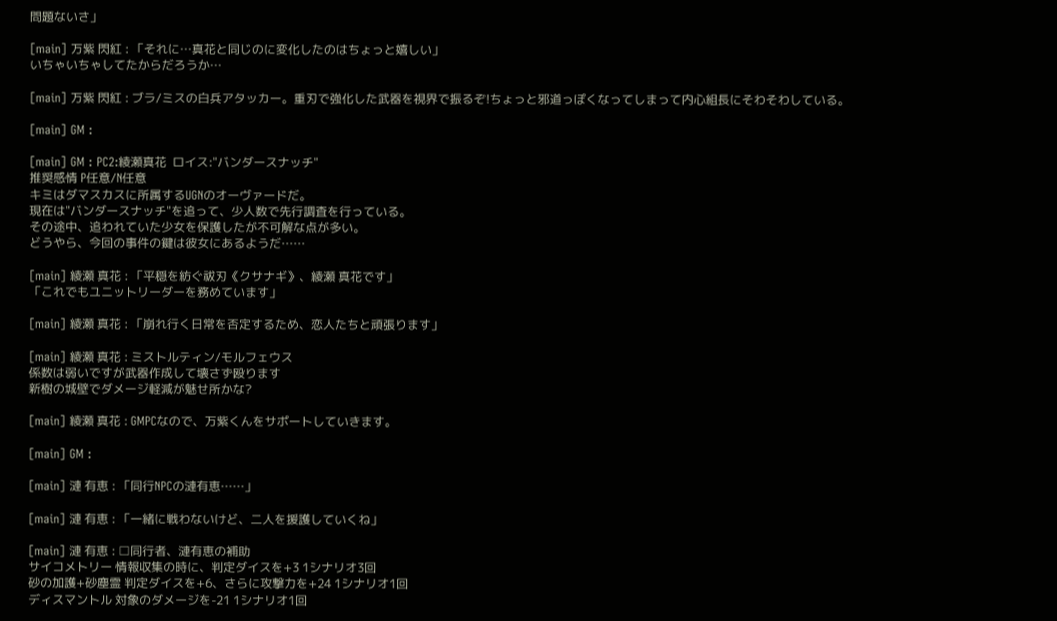問題ないさ」

[main] 万紫 閃紅 : 「それに…真花と同じのに変化したのはちょっと嬉しい」
いちゃいちゃしてたからだろうか…

[main] 万紫 閃紅 : ブラ/ミスの白兵アタッカー。重刃で強化した武器を視界で振るぞ!ちょっと邪道っぽくなってしまって内心組長にそわそわしている。

[main] GM :

[main] GM : PC2:綾瀬真花  ロイス:"バンダースナッチ"
推奨感情 P任意/N任意
キミはダマスカスに所属するUGNのオーヴァードだ。
現在は"バンダースナッチ"を追って、少人数で先行調査を行っている。
その途中、追われていた少女を保護したが不可解な点が多い。
どうやら、今回の事件の鍵は彼女にあるようだ……

[main] 綾瀬 真花 : 「平穏を紡ぐ祓刃《クサナギ》、綾瀬 真花です」
「これでもユニットリーダーを務めています」

[main] 綾瀬 真花 : 「崩れ行く日常を否定するため、恋人たちと頑張ります」

[main] 綾瀬 真花 : ミストルティン/モルフェウス
係数は弱いですが武器作成して壊さず殴ります
新樹の城壁でダメージ軽減が魅せ所かな?

[main] 綾瀬 真花 : GMPCなので、万紫くんをサポートしていきます。

[main] GM :

[main] 漣 有恵 : 「同行NPCの漣有恵……」

[main] 漣 有恵 : 「一緒に戦わないけど、二人を援護していくね」

[main] 漣 有恵 : □同行者、漣有恵の補助
サイコメトリー 情報収集の時に、判定ダイスを+3 1シナリオ3回
砂の加護+砂塵霊 判定ダイスを+6、さらに攻撃力を+24 1シナリオ1回
ディスマントル 対象のダメージを-21 1シナリオ1回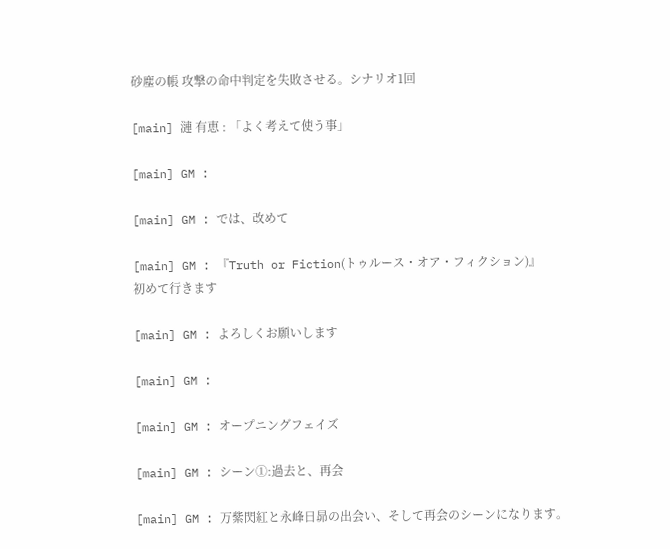砂塵の帳 攻撃の命中判定を失敗させる。シナリオ1回

[main] 漣 有恵 : 「よく考えて使う事」

[main] GM :

[main] GM : では、改めて

[main] GM : 『Truth or Fiction(トゥルース・オア・フィクション)』
初めて行きます

[main] GM : よろしくお願いします

[main] GM :

[main] GM : オープニングフェイズ

[main] GM : シーン①:過去と、再会

[main] GM : 万紫閃紅と永峰日昴の出会い、そして再会のシーンになります。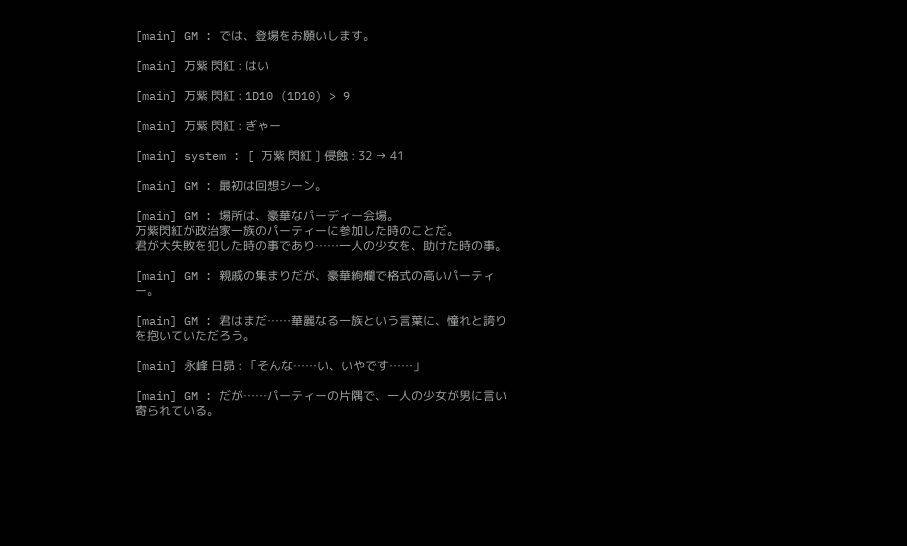[main] GM : では、登場をお願いします。

[main] 万紫 閃紅 : はい

[main] 万紫 閃紅 : 1D10 (1D10) > 9

[main] 万紫 閃紅 : ぎゃー

[main] system : [ 万紫 閃紅 ] 侵蝕 : 32 → 41

[main] GM : 最初は回想シーン。

[main] GM : 場所は、豪華なパーディー会場。
万紫閃紅が政治家一族のパーティーに参加した時のことだ。
君が大失敗を犯した時の事であり……一人の少女を、助けた時の事。

[main] GM : 親戚の集まりだが、豪華絢爛で格式の高いパーティー。

[main] GM : 君はまだ……華麗なる一族という言葉に、憧れと誇りを抱いていただろう。

[main] 永峰 日昴 : 「そんな……い、いやです……」

[main] GM : だが……パーティーの片隅で、一人の少女が男に言い寄られている。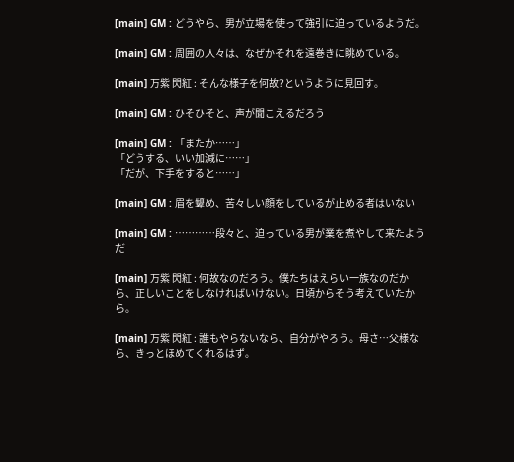[main] GM : どうやら、男が立場を使って強引に迫っているようだ。

[main] GM : 周囲の人々は、なぜかそれを遠巻きに眺めている。

[main] 万紫 閃紅 : そんな様子を何故?というように見回す。

[main] GM : ひそひそと、声が聞こえるだろう

[main] GM : 「またか……」
「どうする、いい加減に……」
「だが、下手をすると……」

[main] GM : 眉を顰め、苦々しい顔をしているが止める者はいない

[main] GM : …………段々と、迫っている男が業を煮やして来たようだ

[main] 万紫 閃紅 : 何故なのだろう。僕たちはえらい一族なのだから、正しいことをしなければいけない。日頃からそう考えていたから。

[main] 万紫 閃紅 : 誰もやらないなら、自分がやろう。母さ…父様なら、きっとほめてくれるはず。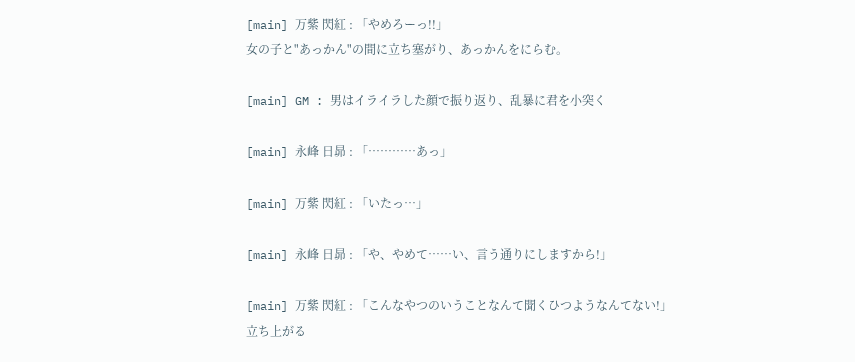[main] 万紫 閃紅 : 「やめろーっ!!」
女の子と"あっかん"の間に立ち塞がり、あっかんをにらむ。

[main] GM : 男はイライラした顔で振り返り、乱暴に君を小突く

[main] 永峰 日昴 : 「…………あっ」

[main] 万紫 閃紅 : 「いたっ…」

[main] 永峰 日昴 : 「や、やめて……い、言う通りにしますから!」

[main] 万紫 閃紅 : 「こんなやつのいうことなんて聞くひつようなんてない!」
立ち上がる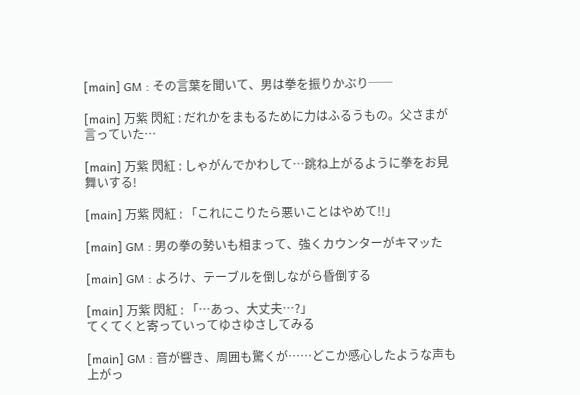[main] GM : その言葉を聞いて、男は拳を振りかぶり──

[main] 万紫 閃紅 : だれかをまもるために力はふるうもの。父さまが言っていた…

[main] 万紫 閃紅 : しゃがんでかわして…跳ね上がるように拳をお見舞いする!

[main] 万紫 閃紅 : 「これにこりたら悪いことはやめて!!」

[main] GM : 男の拳の勢いも相まって、強くカウンターがキマッた

[main] GM : よろけ、テーブルを倒しながら昏倒する

[main] 万紫 閃紅 : 「…あっ、大丈夫…?」
てくてくと寄っていってゆさゆさしてみる

[main] GM : 音が響き、周囲も驚くが……どこか感心したような声も上がっ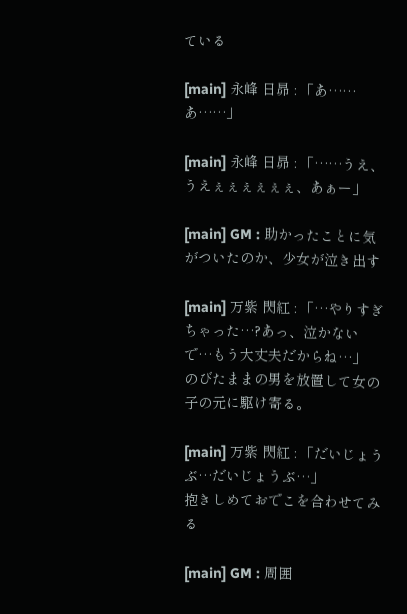ている

[main] 永峰 日昴 : 「あ……あ……」

[main] 永峰 日昴 : 「……うえ、うえぇぇぇぇぇぇ、あぁー」

[main] GM : 助かったことに気がついたのか、少女が泣き出す

[main] 万紫 閃紅 : 「…やりすぎちゃった…?あっ、泣かないで…もう大丈夫だからね…」
のびたままの男を放置して女の子の元に駆け寄る。

[main] 万紫 閃紅 : 「だいじょうぶ…だいじょうぶ…」
抱きしめておでこを合わせてみる

[main] GM : 周囲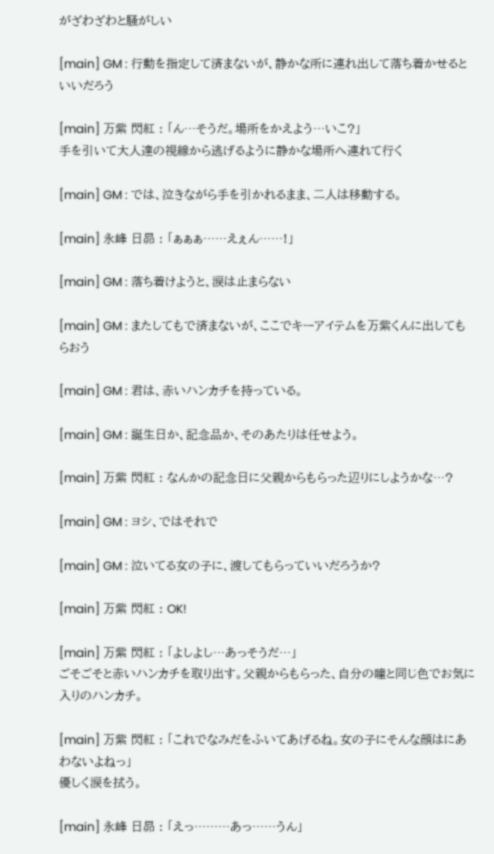がざわざわと騒がしい

[main] GM : 行動を指定して済まないが、静かな所に連れ出して落ち着かせるといいだろう

[main] 万紫 閃紅 : 「ん…そうだ。場所をかえよう…いこ?」
手を引いて大人達の視線から逃げるように静かな場所へ連れて行く

[main] GM : では、泣きながら手を引かれるまま、二人は移動する。

[main] 永峰 日昴 : 「ぁぁぁ……えぇん……!」

[main] GM : 落ち着けようと、涙は止まらない

[main] GM : またしてもで済まないが、ここでキーアイテムを万紫くんに出してもらおう

[main] GM : 君は、赤いハンカチを持っている。

[main] GM : 誕生日か、記念品か、そのあたりは任せよう。

[main] 万紫 閃紅 : なんかの記念日に父親からもらった辺りにしようかな…?

[main] GM : ヨシ、ではそれで

[main] GM : 泣いてる女の子に、渡してもらっていいだろうか?

[main] 万紫 閃紅 : OK!

[main] 万紫 閃紅 : 「よしよし…あっそうだ…」
ごそごそと赤いハンカチを取り出す。父親からもらった、自分の瞳と同じ色でお気に入りのハンカチ。

[main] 万紫 閃紅 : 「これでなみだをふいてあげるね。女の子にそんな顔はにあわないよねっ」
優しく涙を拭う。

[main] 永峰 日昴 : 「えっ………あっ……うん」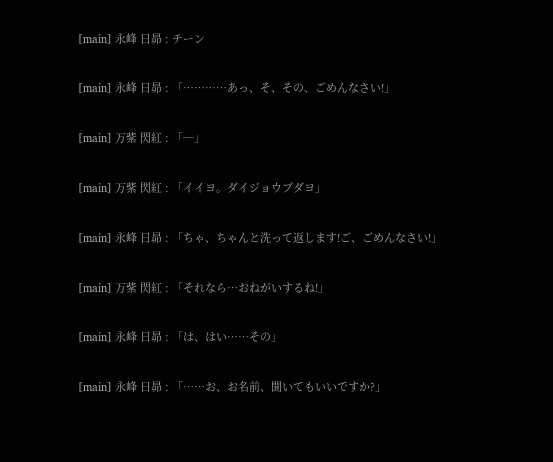[main] 永峰 日昴 : チーン

[main] 永峰 日昴 : 「…………あっ、そ、その、ごめんなさい!」

[main] 万紫 閃紅 : 「─」

[main] 万紫 閃紅 : 「イイヨ。ダイジョウブダヨ」

[main] 永峰 日昴 : 「ちゃ、ちゃんと洗って返します!ご、ごめんなさい!」

[main] 万紫 閃紅 : 「それなら…おねがいするね!」

[main] 永峰 日昴 : 「は、はい……その」

[main] 永峰 日昴 : 「……お、お名前、聞いてもいいですか?」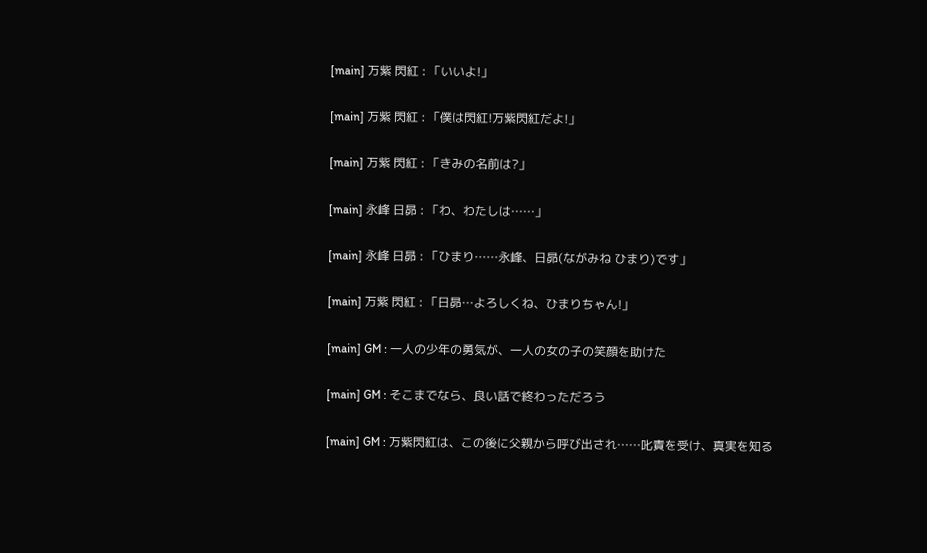[main] 万紫 閃紅 : 「いいよ!」

[main] 万紫 閃紅 : 「僕は閃紅!万紫閃紅だよ!」

[main] 万紫 閃紅 : 「きみの名前は?」

[main] 永峰 日昴 : 「わ、わたしは……」

[main] 永峰 日昴 : 「ひまり……永峰、日昴(ながみね ひまり)です」

[main] 万紫 閃紅 : 「日昴…よろしくね、ひまりちゃん!」

[main] GM : 一人の少年の勇気が、一人の女の子の笑顔を助けた

[main] GM : そこまでなら、良い話で終わっただろう

[main] GM : 万紫閃紅は、この後に父親から呼び出され……叱責を受け、真実を知る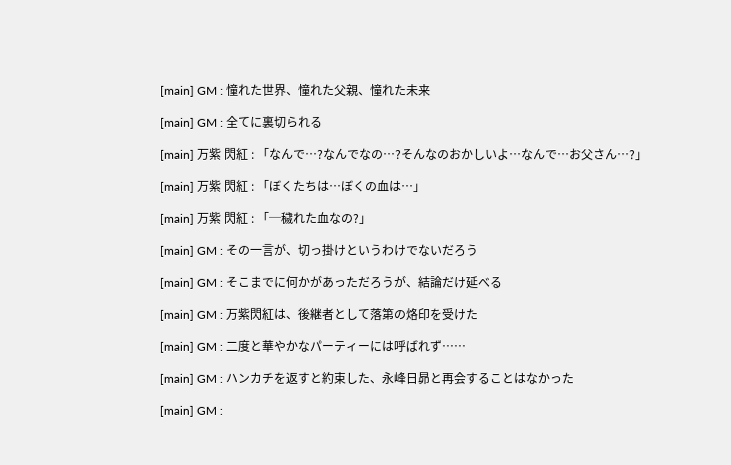[main] GM : 憧れた世界、憧れた父親、憧れた未来

[main] GM : 全てに裏切られる

[main] 万紫 閃紅 : 「なんで…?なんでなの…?そんなのおかしいよ…なんで…お父さん…?」

[main] 万紫 閃紅 : 「ぼくたちは…ぼくの血は…」

[main] 万紫 閃紅 : 「─穢れた血なの?」

[main] GM : その一言が、切っ掛けというわけでないだろう

[main] GM : そこまでに何かがあっただろうが、結論だけ延べる

[main] GM : 万紫閃紅は、後継者として落第の烙印を受けた

[main] GM : 二度と華やかなパーティーには呼ばれず……

[main] GM : ハンカチを返すと約束した、永峰日昴と再会することはなかった

[main] GM :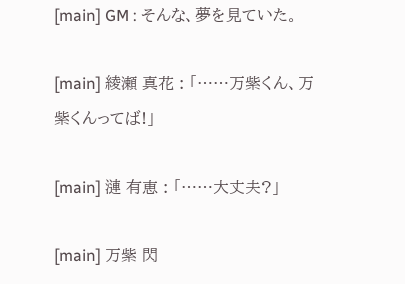[main] GM : そんな、夢を見ていた。

[main] 綾瀬 真花 : 「……万紫くん、万紫くんってば!」

[main] 漣 有恵 : 「……大丈夫?」

[main] 万紫 閃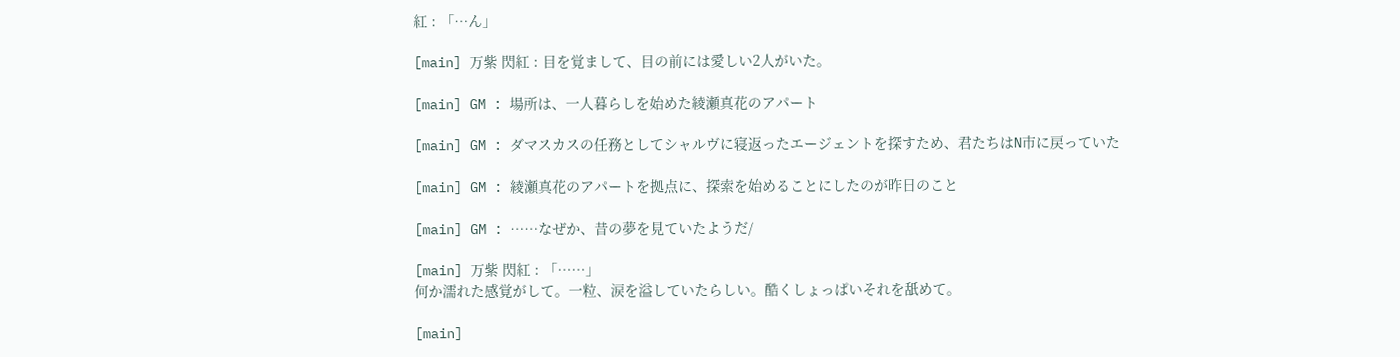紅 : 「…ん」

[main] 万紫 閃紅 : 目を覚まして、目の前には愛しい2人がいた。

[main] GM : 場所は、一人暮らしを始めた綾瀬真花のアパート

[main] GM : ダマスカスの任務としてシャルヴに寝返ったエージェントを探すため、君たちはN市に戻っていた

[main] GM : 綾瀬真花のアパートを拠点に、探索を始めることにしたのが昨日のこと

[main] GM : ……なぜか、昔の夢を見ていたようだ/

[main] 万紫 閃紅 : 「……」
何か濡れた感覚がして。一粒、涙を溢していたらしい。酷くしょっぱいそれを舐めて。

[main]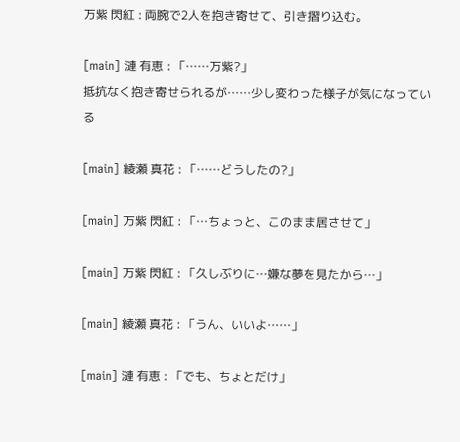万紫 閃紅 : 両腕で2人を抱き寄せて、引き摺り込む。

[main] 漣 有恵 : 「……万紫?」
抵抗なく抱き寄せられるが……少し変わった様子が気になっている

[main] 綾瀬 真花 : 「……どうしたの?」

[main] 万紫 閃紅 : 「…ちょっと、このまま居させて」

[main] 万紫 閃紅 : 「久しぶりに…嫌な夢を見たから…」

[main] 綾瀬 真花 : 「うん、いいよ……」

[main] 漣 有恵 : 「でも、ちょとだけ」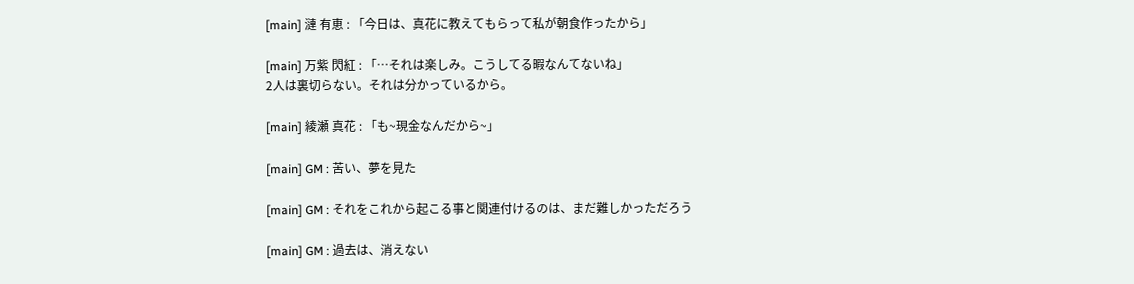[main] 漣 有恵 : 「今日は、真花に教えてもらって私が朝食作ったから」

[main] 万紫 閃紅 : 「…それは楽しみ。こうしてる暇なんてないね」
2人は裏切らない。それは分かっているから。

[main] 綾瀬 真花 : 「も~現金なんだから~」

[main] GM : 苦い、夢を見た

[main] GM : それをこれから起こる事と関連付けるのは、まだ難しかっただろう

[main] GM : 過去は、消えない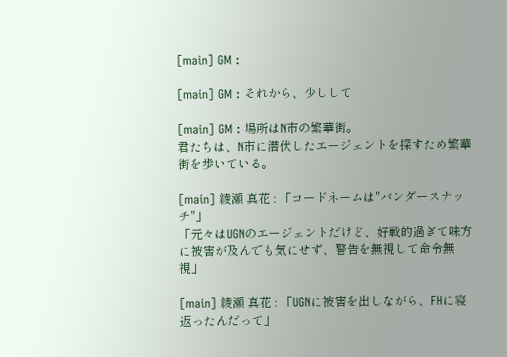[main] GM :

[main] GM : それから、少しして

[main] GM : 場所はN市の繁華街。
君たちは、N市に潜伏したエージェントを探すため繁華街を歩いている。

[main] 綾瀬 真花 : 「コードネームは"バンダースナッチ"」
「元々はUGNのエージェントだけど、好戦的過ぎて味方に被害が及んでも気にせず、警告を無視して命令無視」

[main] 綾瀬 真花 : 「UGNに被害を出しながら、FHに寝返ったんだって」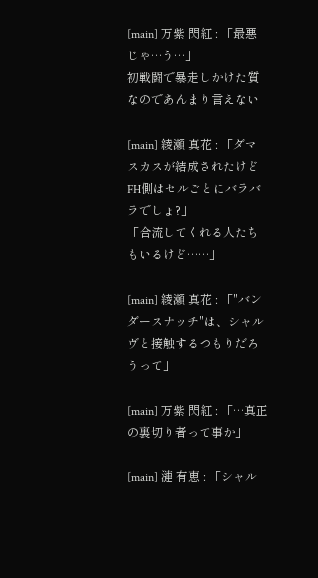[main] 万紫 閃紅 : 「最悪じゃ…う…」
初戦闘で暴走しかけた質なのであんまり言えない

[main] 綾瀬 真花 : 「ダマスカスが結成されたけどFH側はセルごとにバラバラでしょ?」
「合流してくれる人たちもいるけど……」

[main] 綾瀬 真花 : 「"バンダースナッチ"は、シャルヴと接触するつもりだろうって」

[main] 万紫 閃紅 : 「…真正の裏切り者って事か」

[main] 漣 有恵 : 「シャル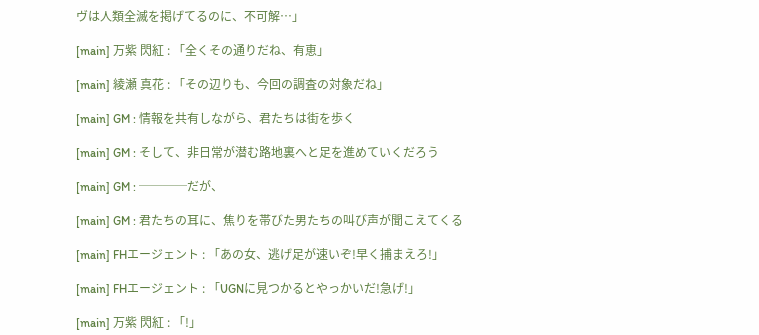ヴは人類全滅を掲げてるのに、不可解…」

[main] 万紫 閃紅 : 「全くその通りだね、有恵」

[main] 綾瀬 真花 : 「その辺りも、今回の調査の対象だね」

[main] GM : 情報を共有しながら、君たちは街を歩く

[main] GM : そして、非日常が潜む路地裏へと足を進めていくだろう

[main] GM : ────だが、

[main] GM : 君たちの耳に、焦りを帯びた男たちの叫び声が聞こえてくる

[main] FHエージェント : 「あの女、逃げ足が速いぞ!早く捕まえろ!」

[main] FHエージェント : 「UGNに見つかるとやっかいだ!急げ!」

[main] 万紫 閃紅 : 「!」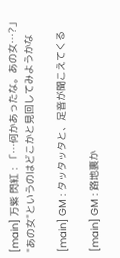[main] 万紫 閃紅 : 「…何かあったな。あの女…?」
"あの女"というのはどこかと見回してみようかな

[main] GM : タッタッタと、足音が聞こえてくる

[main] GM : 路地裏か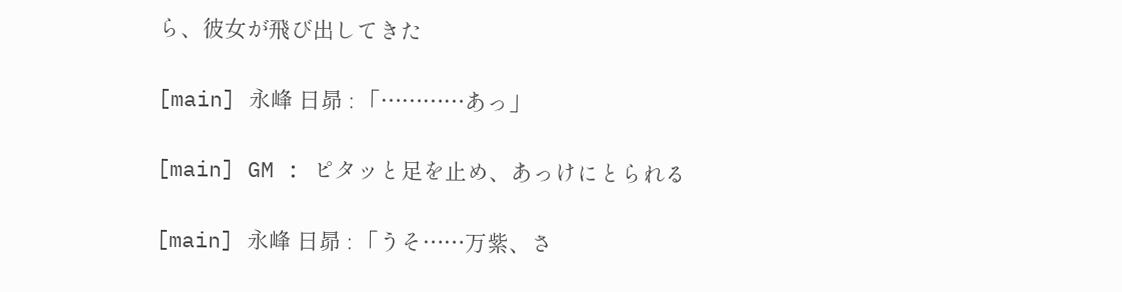ら、彼女が飛び出してきた

[main] 永峰 日昴 : 「…………あっ」

[main] GM : ピタッと足を止め、あっけにとられる

[main] 永峰 日昴 : 「うそ……万紫、さ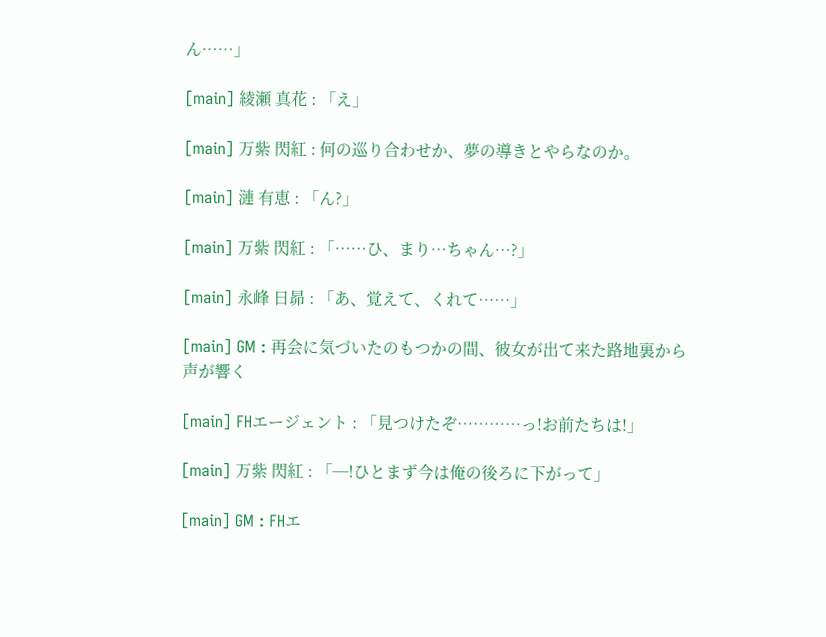ん……」

[main] 綾瀬 真花 : 「え」

[main] 万紫 閃紅 : 何の巡り合わせか、夢の導きとやらなのか。

[main] 漣 有恵 : 「ん?」

[main] 万紫 閃紅 : 「……ひ、まり…ちゃん…?」

[main] 永峰 日昴 : 「あ、覚えて、くれて……」

[main] GM : 再会に気づいたのもつかの間、彼女が出て来た路地裏から声が響く

[main] FHエージェント : 「見つけたぞ…………っ!お前たちは!」

[main] 万紫 閃紅 : 「─!ひとまず今は俺の後ろに下がって」

[main] GM : FHエ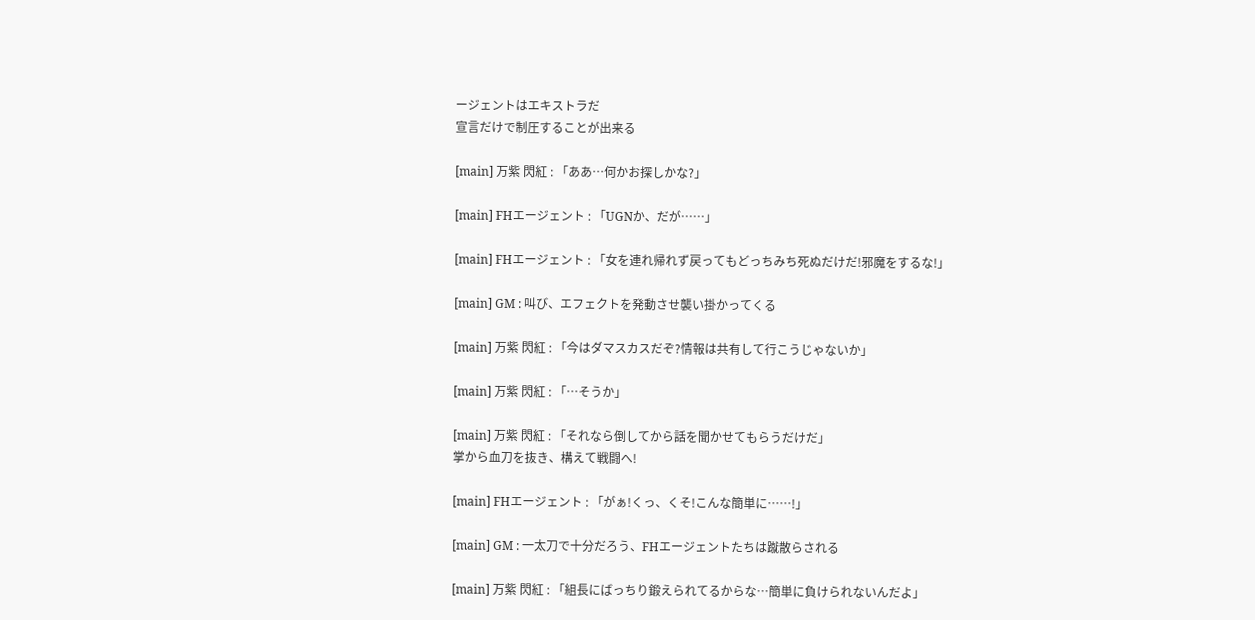ージェントはエキストラだ
宣言だけで制圧することが出来る

[main] 万紫 閃紅 : 「ああ…何かお探しかな?」

[main] FHエージェント : 「UGNか、だが……」

[main] FHエージェント : 「女を連れ帰れず戻ってもどっちみち死ぬだけだ!邪魔をするな!」

[main] GM : 叫び、エフェクトを発動させ襲い掛かってくる

[main] 万紫 閃紅 : 「今はダマスカスだぞ?情報は共有して行こうじゃないか」

[main] 万紫 閃紅 : 「…そうか」

[main] 万紫 閃紅 : 「それなら倒してから話を聞かせてもらうだけだ」
掌から血刀を抜き、構えて戦闘へ!

[main] FHエージェント : 「がぁ!くっ、くそ!こんな簡単に……!」

[main] GM : 一太刀で十分だろう、FHエージェントたちは蹴散らされる

[main] 万紫 閃紅 : 「組長にばっちり鍛えられてるからな…簡単に負けられないんだよ」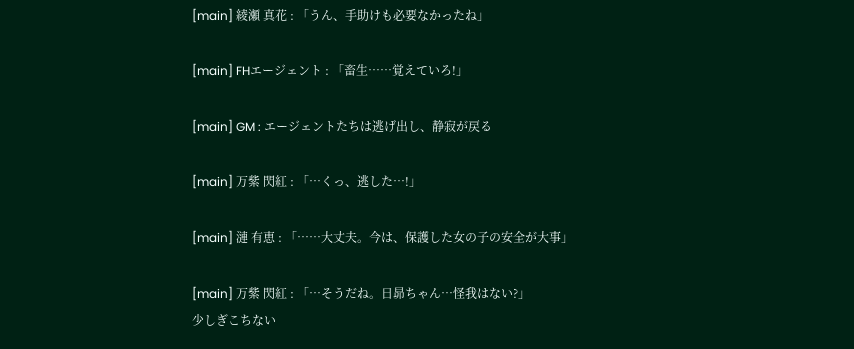[main] 綾瀬 真花 : 「うん、手助けも必要なかったね」

[main] FHエージェント : 「畜生……覚えていろ!」

[main] GM : エージェントたちは逃げ出し、静寂が戻る

[main] 万紫 閃紅 : 「…くっ、逃した…!」

[main] 漣 有恵 : 「……大丈夫。今は、保護した女の子の安全が大事」

[main] 万紫 閃紅 : 「…そうだね。日昴ちゃん…怪我はない?」
少しぎこちない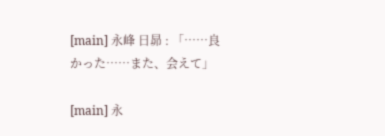[main] 永峰 日昴 : 「……良かった……また、会えて」

[main] 永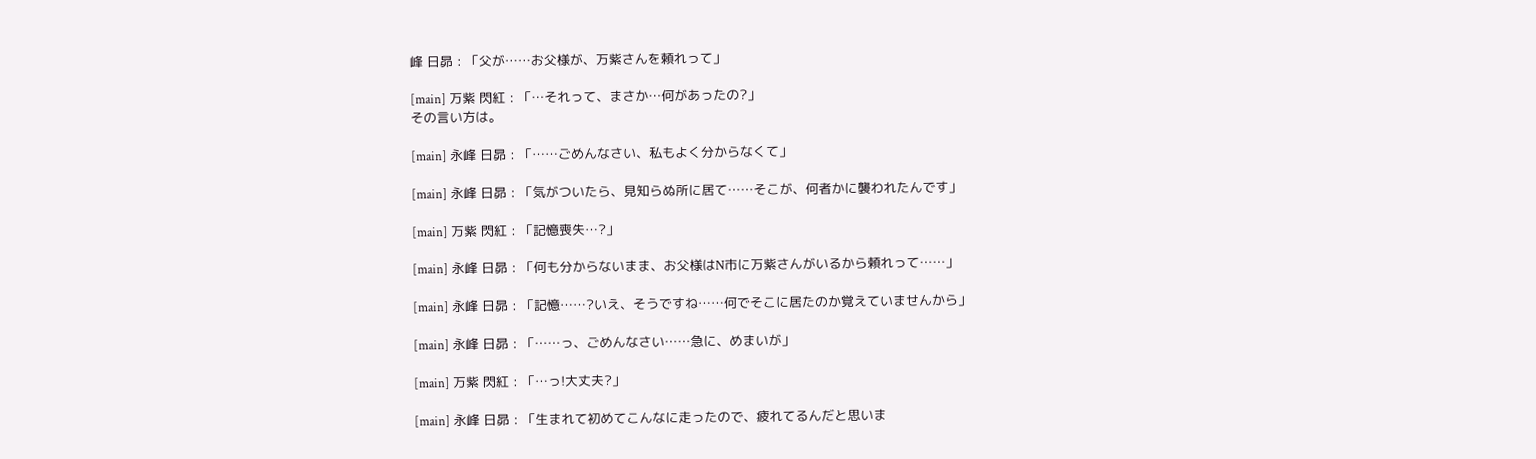峰 日昴 : 「父が……お父様が、万紫さんを頼れって」

[main] 万紫 閃紅 : 「…それって、まさか…何があったの?」
その言い方は。

[main] 永峰 日昴 : 「……ごめんなさい、私もよく分からなくて」

[main] 永峰 日昴 : 「気がついたら、見知らぬ所に居て……そこが、何者かに襲われたんです」

[main] 万紫 閃紅 : 「記憶喪失…?」

[main] 永峰 日昴 : 「何も分からないまま、お父様はN市に万紫さんがいるから頼れって……」

[main] 永峰 日昴 : 「記憶……?いえ、そうですね……何でそこに居たのか覚えていませんから」

[main] 永峰 日昴 : 「……っ、ごめんなさい……急に、めまいが」

[main] 万紫 閃紅 : 「…っ!大丈夫?」

[main] 永峰 日昴 : 「生まれて初めてこんなに走ったので、疲れてるんだと思いま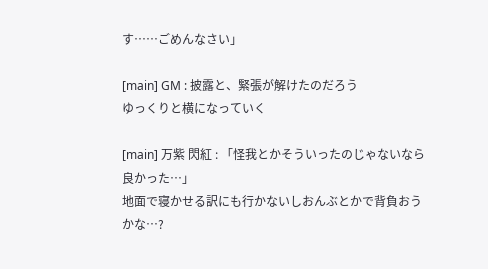す……ごめんなさい」

[main] GM : 披露と、緊張が解けたのだろう
ゆっくりと横になっていく

[main] 万紫 閃紅 : 「怪我とかそういったのじゃないなら良かった…」
地面で寝かせる訳にも行かないしおんぶとかで背負おうかな…?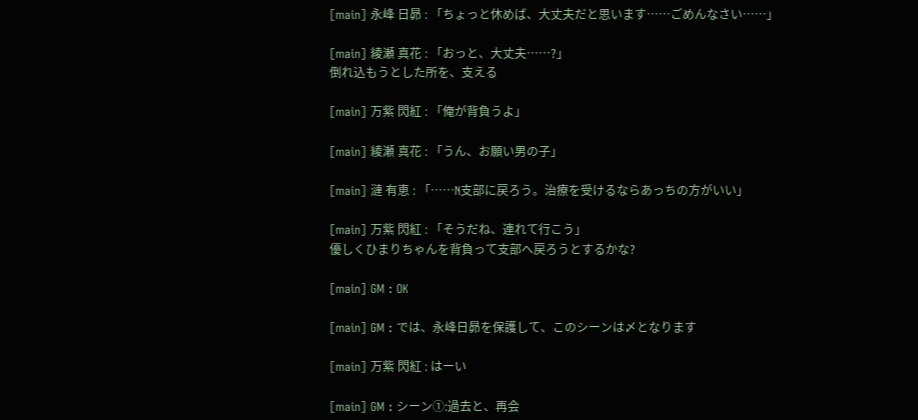[main] 永峰 日昴 : 「ちょっと休めば、大丈夫だと思います……ごめんなさい……」

[main] 綾瀬 真花 : 「おっと、大丈夫……?」
倒れ込もうとした所を、支える

[main] 万紫 閃紅 : 「俺が背負うよ」

[main] 綾瀬 真花 : 「うん、お願い男の子」

[main] 漣 有恵 : 「……N支部に戻ろう。治療を受けるならあっちの方がいい」

[main] 万紫 閃紅 : 「そうだね、連れて行こう」
優しくひまりちゃんを背負って支部へ戻ろうとするかな?

[main] GM : OK

[main] GM : では、永峰日昴を保護して、このシーンは〆となります

[main] 万紫 閃紅 : はーい

[main] GM : シーン①:過去と、再会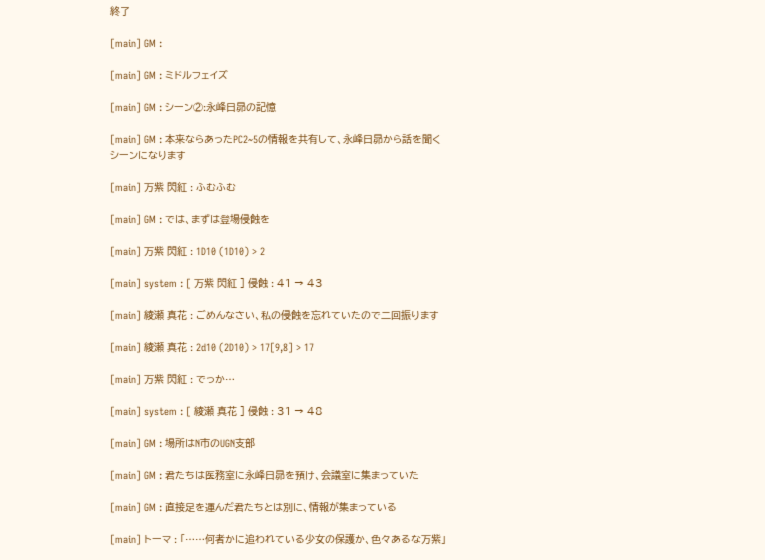終了

[main] GM :

[main] GM : ミドルフェイズ

[main] GM : シーン②:永峰日昴の記憶

[main] GM : 本来ならあったPC2~5の情報を共有して、永峰日昴から話を聞くシーンになります

[main] 万紫 閃紅 : ふむふむ

[main] GM : では、まずは登場侵蝕を

[main] 万紫 閃紅 : 1D10 (1D10) > 2

[main] system : [ 万紫 閃紅 ] 侵蝕 : 41 → 43

[main] 綾瀬 真花 : ごめんなさい、私の侵蝕を忘れていたので二回振ります

[main] 綾瀬 真花 : 2d10 (2D10) > 17[9,8] > 17

[main] 万紫 閃紅 : でっか…

[main] system : [ 綾瀬 真花 ] 侵蝕 : 31 → 48

[main] GM : 場所はN市のUGN支部

[main] GM : 君たちは医務室に永峰日昴を預け、会議室に集まっていた

[main] GM : 直接足を運んだ君たちとは別に、情報が集まっている

[main] トーマ : 「……何者かに追われている少女の保護か、色々あるな万紫」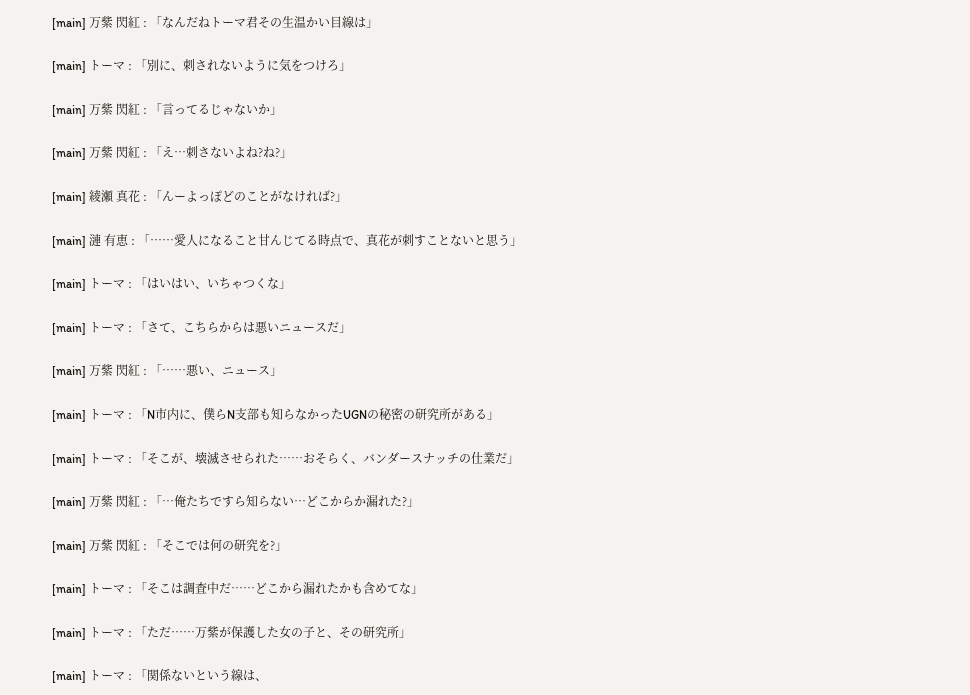[main] 万紫 閃紅 : 「なんだねトーマ君その生温かい目線は」

[main] トーマ : 「別に、刺されないように気をつけろ」

[main] 万紫 閃紅 : 「言ってるじゃないか」

[main] 万紫 閃紅 : 「え…刺さないよね?ね?」

[main] 綾瀬 真花 : 「んーよっぽどのことがなければ?」

[main] 漣 有恵 : 「……愛人になること甘んじてる時点で、真花が刺すことないと思う」

[main] トーマ : 「はいはい、いちゃつくな」

[main] トーマ : 「さて、こちらからは悪いニュースだ」

[main] 万紫 閃紅 : 「……悪い、ニュース」

[main] トーマ : 「N市内に、僕らN支部も知らなかったUGNの秘密の研究所がある」

[main] トーマ : 「そこが、壊滅させられた……おそらく、バンダースナッチの仕業だ」

[main] 万紫 閃紅 : 「…俺たちですら知らない…どこからか漏れた?」

[main] 万紫 閃紅 : 「そこでは何の研究を?」

[main] トーマ : 「そこは調査中だ……どこから漏れたかも含めてな」

[main] トーマ : 「ただ……万紫が保護した女の子と、その研究所」

[main] トーマ : 「関係ないという線は、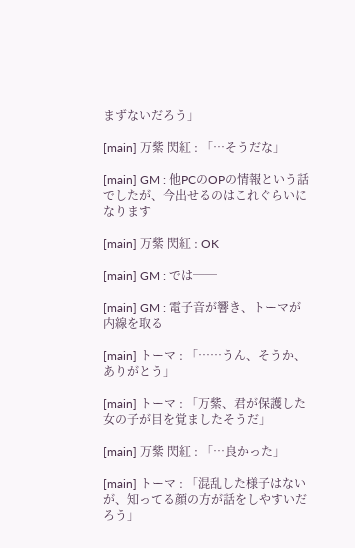まずないだろう」

[main] 万紫 閃紅 : 「…そうだな」

[main] GM : 他PCのOPの情報という話でしたが、今出せるのはこれぐらいになります

[main] 万紫 閃紅 : OK

[main] GM : では──

[main] GM : 電子音が響き、トーマが内線を取る

[main] トーマ : 「……うん、そうか、ありがとう」

[main] トーマ : 「万紫、君が保護した女の子が目を覚ましたそうだ」

[main] 万紫 閃紅 : 「…良かった」

[main] トーマ : 「混乱した様子はないが、知ってる顔の方が話をしやすいだろう」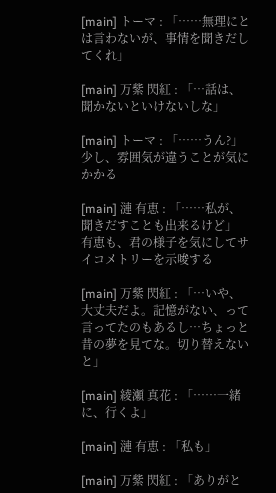[main] トーマ : 「……無理にとは言わないが、事情を聞きだしてくれ」

[main] 万紫 閃紅 : 「…話は、聞かないといけないしな」

[main] トーマ : 「……うん?」
少し、雰囲気が違うことが気にかかる

[main] 漣 有恵 : 「……私が、聞きだすことも出来るけど」
有恵も、君の様子を気にしてサイコメトリーを示唆する

[main] 万紫 閃紅 : 「…いや、大丈夫だよ。記憶がない、って言ってたのもあるし…ちょっと昔の夢を見てな。切り替えないと」

[main] 綾瀬 真花 : 「……一緒に、行くよ」

[main] 漣 有恵 : 「私も」

[main] 万紫 閃紅 : 「ありがと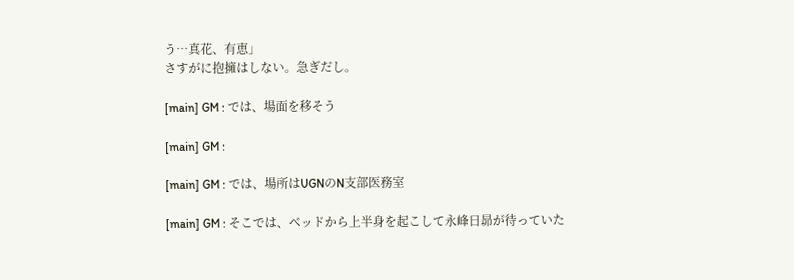う…真花、有恵」
さすがに抱擁はしない。急ぎだし。

[main] GM : では、場面を移そう

[main] GM :

[main] GM : では、場所はUGNのN支部医務室

[main] GM : そこでは、ベッドから上半身を起こして永峰日昴が待っていた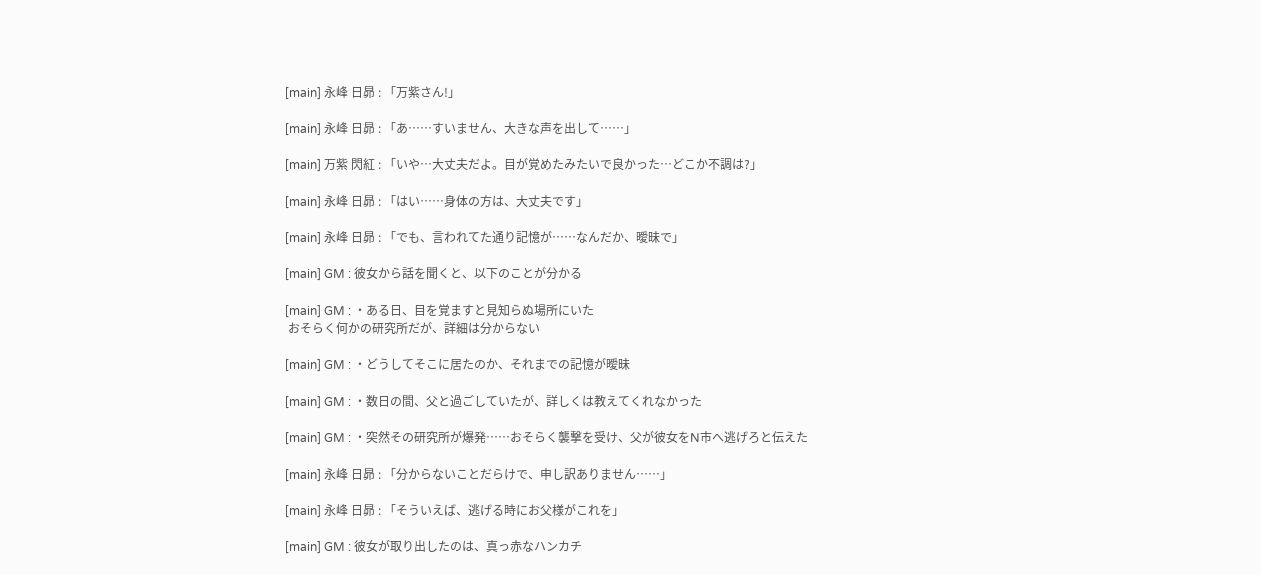[main] 永峰 日昴 : 「万紫さん!」

[main] 永峰 日昴 : 「あ……すいません、大きな声を出して……」

[main] 万紫 閃紅 : 「いや…大丈夫だよ。目が覚めたみたいで良かった…どこか不調は?」

[main] 永峰 日昴 : 「はい……身体の方は、大丈夫です」

[main] 永峰 日昴 : 「でも、言われてた通り記憶が……なんだか、曖昧で」

[main] GM : 彼女から話を聞くと、以下のことが分かる

[main] GM : ・ある日、目を覚ますと見知らぬ場所にいた
 おそらく何かの研究所だが、詳細は分からない

[main] GM : ・どうしてそこに居たのか、それまでの記憶が曖昧

[main] GM : ・数日の間、父と過ごしていたが、詳しくは教えてくれなかった

[main] GM : ・突然その研究所が爆発……おそらく襲撃を受け、父が彼女をN市へ逃げろと伝えた

[main] 永峰 日昴 : 「分からないことだらけで、申し訳ありません……」

[main] 永峰 日昴 : 「そういえば、逃げる時にお父様がこれを」

[main] GM : 彼女が取り出したのは、真っ赤なハンカチ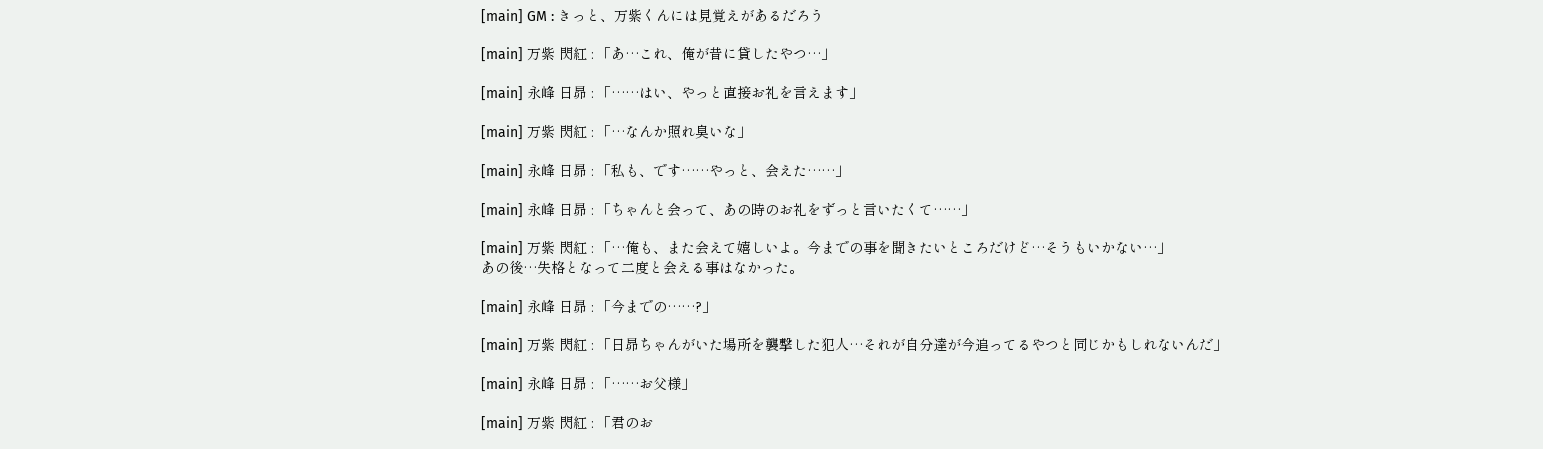[main] GM : きっと、万紫くんには見覚えがあるだろう

[main] 万紫 閃紅 : 「あ…これ、俺が昔に貸したやつ…」

[main] 永峰 日昴 : 「……はい、やっと直接お礼を言えます」

[main] 万紫 閃紅 : 「…なんか照れ臭いな」

[main] 永峰 日昴 : 「私も、です……やっと、会えた……」

[main] 永峰 日昴 : 「ちゃんと会って、あの時のお礼をずっと言いたくて……」

[main] 万紫 閃紅 : 「…俺も、また会えて嬉しいよ。今までの事を聞きたいところだけど…そうもいかない…」
あの後…失格となって二度と会える事はなかった。

[main] 永峰 日昴 : 「今までの……?」

[main] 万紫 閃紅 : 「日昴ちゃんがいた場所を襲撃した犯人…それが自分達が今追ってるやつと同じかもしれないんだ」

[main] 永峰 日昴 : 「……お父様」

[main] 万紫 閃紅 : 「君のお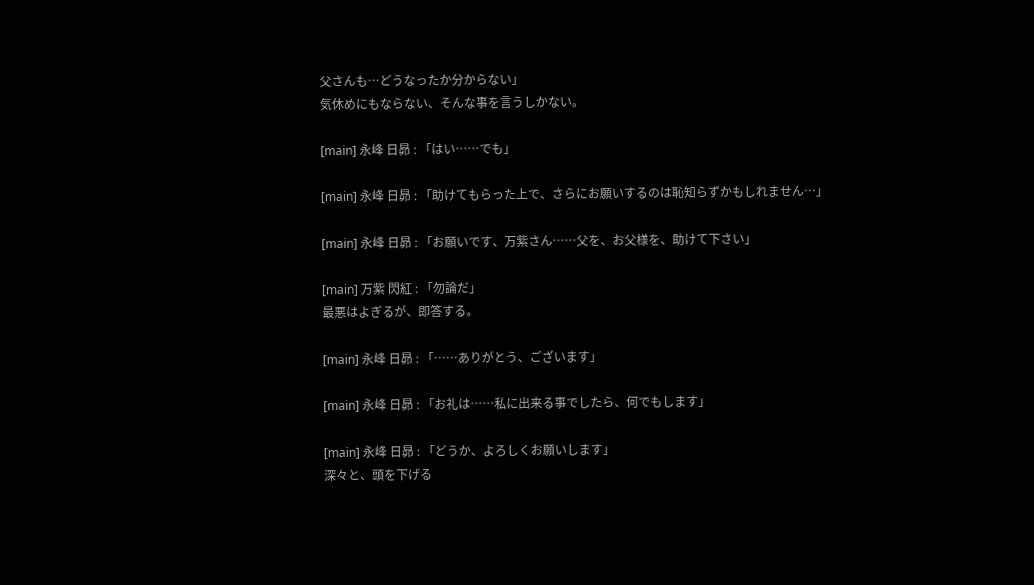父さんも…どうなったか分からない」
気休めにもならない、そんな事を言うしかない。

[main] 永峰 日昴 : 「はい……でも」

[main] 永峰 日昴 : 「助けてもらった上で、さらにお願いするのは恥知らずかもしれません…」

[main] 永峰 日昴 : 「お願いです、万紫さん……父を、お父様を、助けて下さい」

[main] 万紫 閃紅 : 「勿論だ」
最悪はよぎるが、即答する。

[main] 永峰 日昴 : 「……ありがとう、ございます」

[main] 永峰 日昴 : 「お礼は……私に出来る事でしたら、何でもします」

[main] 永峰 日昴 : 「どうか、よろしくお願いします」
深々と、頭を下げる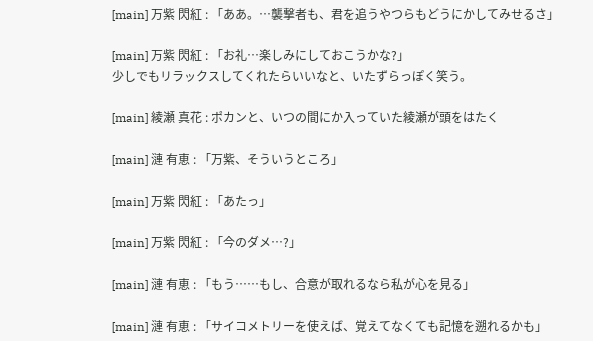[main] 万紫 閃紅 : 「ああ。…襲撃者も、君を追うやつらもどうにかしてみせるさ」

[main] 万紫 閃紅 : 「お礼…楽しみにしておこうかな?」
少しでもリラックスしてくれたらいいなと、いたずらっぽく笑う。

[main] 綾瀬 真花 : ポカンと、いつの間にか入っていた綾瀬が頭をはたく

[main] 漣 有恵 : 「万紫、そういうところ」

[main] 万紫 閃紅 : 「あたっ」

[main] 万紫 閃紅 : 「今のダメ…?」

[main] 漣 有恵 : 「もう……もし、合意が取れるなら私が心を見る」

[main] 漣 有恵 : 「サイコメトリーを使えば、覚えてなくても記憶を遡れるかも」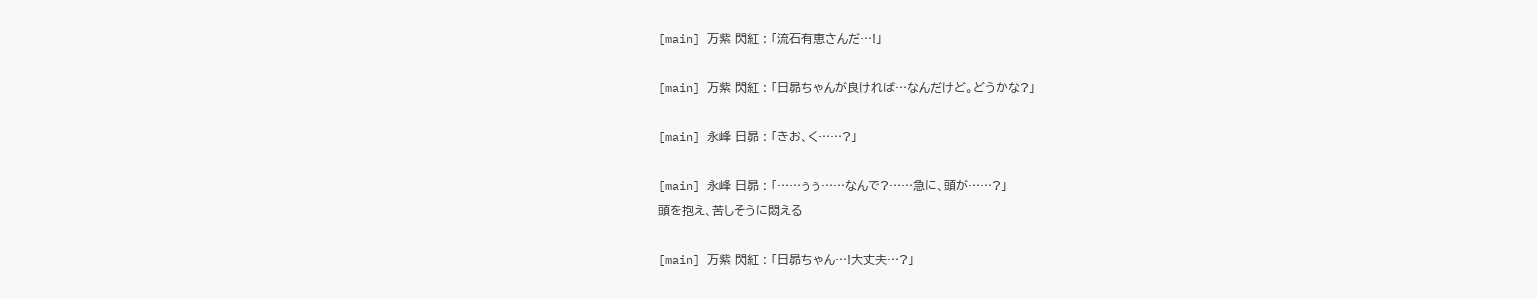[main] 万紫 閃紅 : 「流石有恵さんだ…!」

[main] 万紫 閃紅 : 「日昴ちゃんが良ければ…なんだけど。どうかな?」

[main] 永峰 日昴 : 「きお、く……?」

[main] 永峰 日昴 : 「……ぅぅ……なんで?……急に、頭が……?」
頭を抱え、苦しそうに悶える

[main] 万紫 閃紅 : 「日昴ちゃん…!大丈夫…?」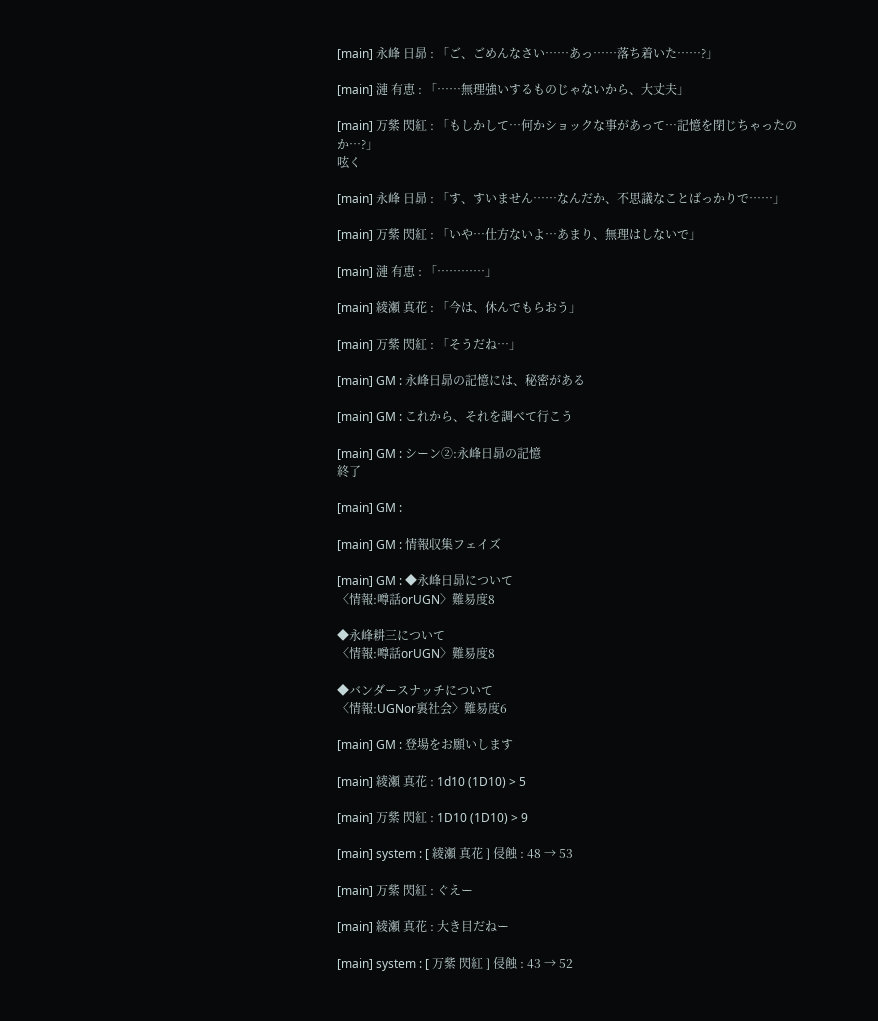[main] 永峰 日昴 : 「ご、ごめんなさい……あっ……落ち着いた……?」

[main] 漣 有恵 : 「……無理強いするものじゃないから、大丈夫」

[main] 万紫 閃紅 : 「もしかして…何かショックな事があって…記憶を閉じちゃったのか…?」
呟く

[main] 永峰 日昴 : 「す、すいません……なんだか、不思議なことばっかりで……」

[main] 万紫 閃紅 : 「いや…仕方ないよ…あまり、無理はしないで」

[main] 漣 有恵 : 「…………」

[main] 綾瀬 真花 : 「今は、休んでもらおう」

[main] 万紫 閃紅 : 「そうだね…」

[main] GM : 永峰日昴の記憶には、秘密がある

[main] GM : これから、それを調べて行こう

[main] GM : シーン②:永峰日昴の記憶
終了

[main] GM :

[main] GM : 情報収集フェイズ

[main] GM : ◆永峰日昴について
〈情報:噂話orUGN〉難易度8

◆永峰耕三について
〈情報:噂話orUGN〉難易度8

◆バンダースナッチについて
〈情報:UGNor裏社会〉難易度6

[main] GM : 登場をお願いします

[main] 綾瀬 真花 : 1d10 (1D10) > 5

[main] 万紫 閃紅 : 1D10 (1D10) > 9

[main] system : [ 綾瀬 真花 ] 侵蝕 : 48 → 53

[main] 万紫 閃紅 : ぐえー

[main] 綾瀬 真花 : 大き目だねー

[main] system : [ 万紫 閃紅 ] 侵蝕 : 43 → 52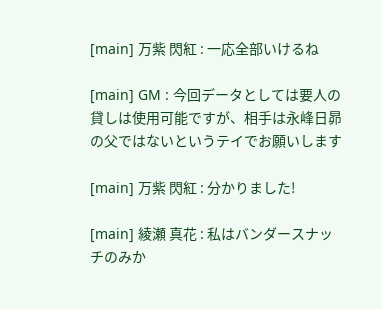[main] 万紫 閃紅 : 一応全部いけるね

[main] GM : 今回データとしては要人の貸しは使用可能ですが、相手は永峰日昴の父ではないというテイでお願いします

[main] 万紫 閃紅 : 分かりました!

[main] 綾瀬 真花 : 私はバンダースナッチのみか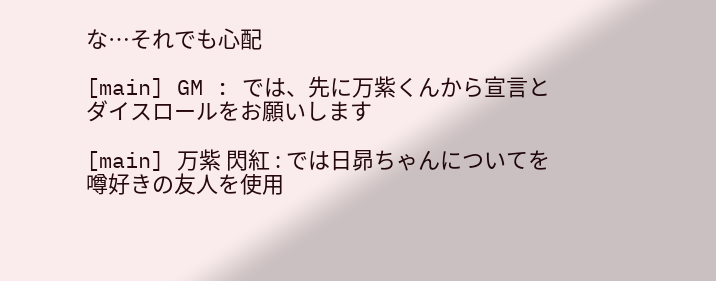な…それでも心配

[main] GM : では、先に万紫くんから宣言とダイスロールをお願いします

[main] 万紫 閃紅 : では日昴ちゃんについてを
噂好きの友人を使用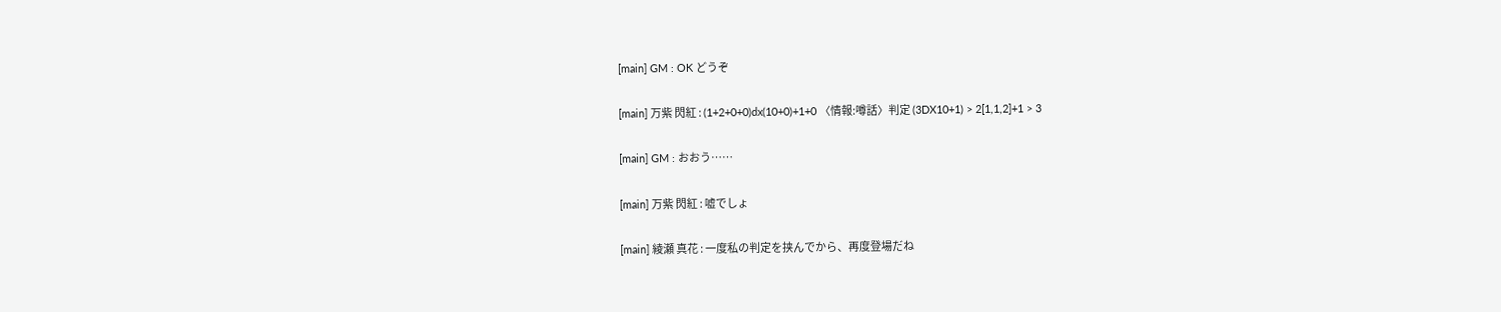[main] GM : OK どうぞ

[main] 万紫 閃紅 : (1+2+0+0)dx(10+0)+1+0 〈情報:噂話〉判定 (3DX10+1) > 2[1,1,2]+1 > 3

[main] GM : おおう……

[main] 万紫 閃紅 : 嘘でしょ

[main] 綾瀬 真花 : 一度私の判定を挟んでから、再度登場だね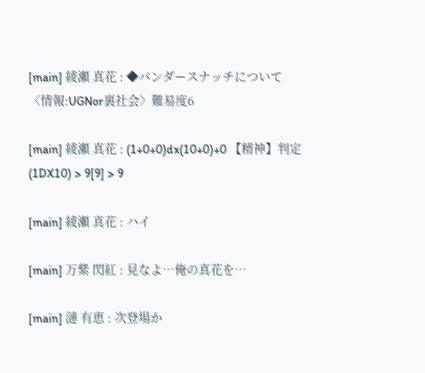[main] 綾瀬 真花 : ◆バンダースナッチについて
〈情報:UGNor裏社会〉難易度6

[main] 綾瀬 真花 : (1+0+0)dx(10+0)+0 【精神】判定 (1DX10) > 9[9] > 9

[main] 綾瀬 真花 : ハイ

[main] 万紫 閃紅 : 見なよ…俺の真花を…

[main] 漣 有恵 : 次登場か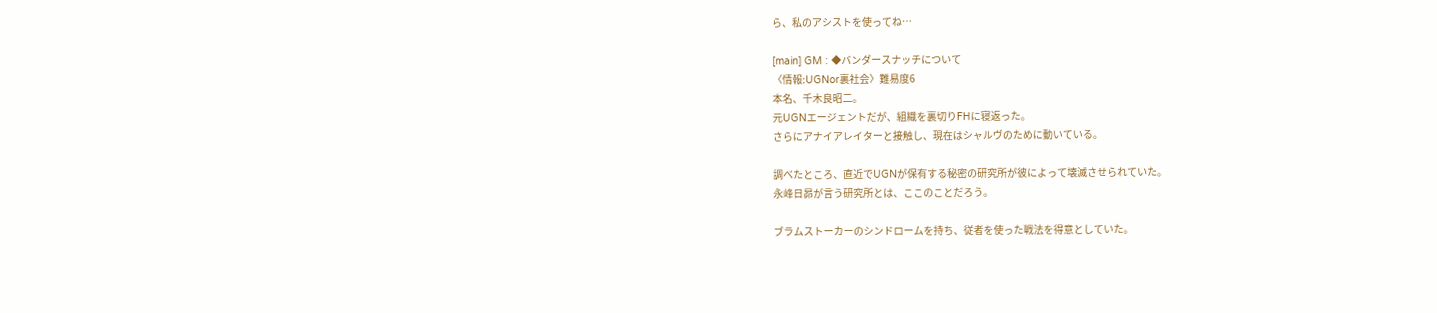ら、私のアシストを使ってね…

[main] GM : ◆バンダースナッチについて
〈情報:UGNor裏社会〉難易度6
本名、千木良昭二。
元UGNエージェントだが、組織を裏切りFHに寝返った。
さらにアナイアレイターと接触し、現在はシャルヴのために動いている。

調べたところ、直近でUGNが保有する秘密の研究所が彼によって壊滅させられていた。
永峰日昴が言う研究所とは、ここのことだろう。

ブラムストーカーのシンドロームを持ち、従者を使った戦法を得意としていた。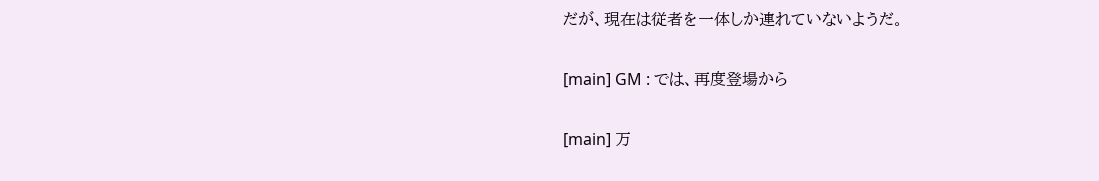だが、現在は従者を一体しか連れていないようだ。

[main] GM : では、再度登場から

[main] 万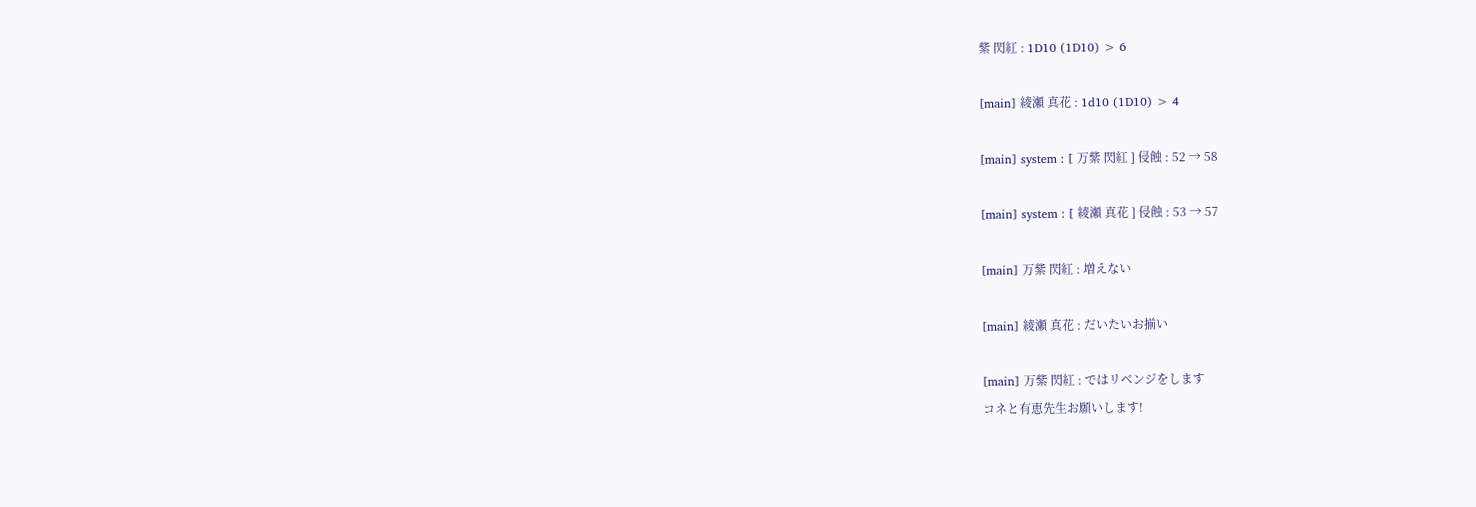紫 閃紅 : 1D10 (1D10) > 6

[main] 綾瀬 真花 : 1d10 (1D10) > 4

[main] system : [ 万紫 閃紅 ] 侵蝕 : 52 → 58

[main] system : [ 綾瀬 真花 ] 侵蝕 : 53 → 57

[main] 万紫 閃紅 : 増えない

[main] 綾瀬 真花 : だいたいお揃い

[main] 万紫 閃紅 : ではリベンジをします
コネと有恵先生お願いします!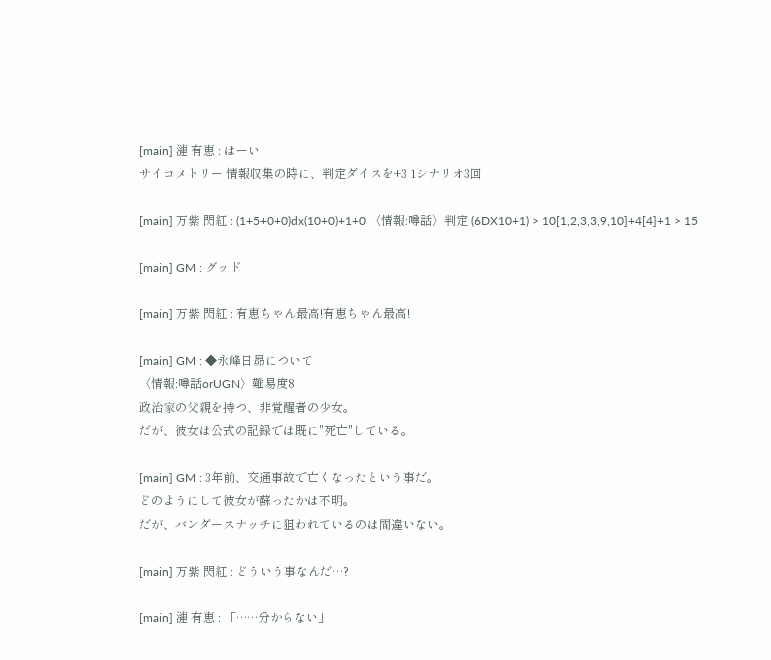[main] 漣 有恵 : はーい
サイコメトリー 情報収集の時に、判定ダイスを+3 1シナリオ3回

[main] 万紫 閃紅 : (1+5+0+0)dx(10+0)+1+0 〈情報:噂話〉判定 (6DX10+1) > 10[1,2,3,3,9,10]+4[4]+1 > 15

[main] GM : グッド

[main] 万紫 閃紅 : 有恵ちゃん最高!有恵ちゃん最高!

[main] GM : ◆永峰日昴について
〈情報:噂話orUGN〉難易度8
政治家の父親を持つ、非覚醒者の少女。
だが、彼女は公式の記録では既に"死亡"している。

[main] GM : 3年前、交通事故で亡くなったという事だ。
どのようにして彼女が蘇ったかは不明。
だが、バンダースナッチに狙われているのは間違いない。

[main] 万紫 閃紅 : どういう事なんだ…?

[main] 漣 有恵 : 「……分からない」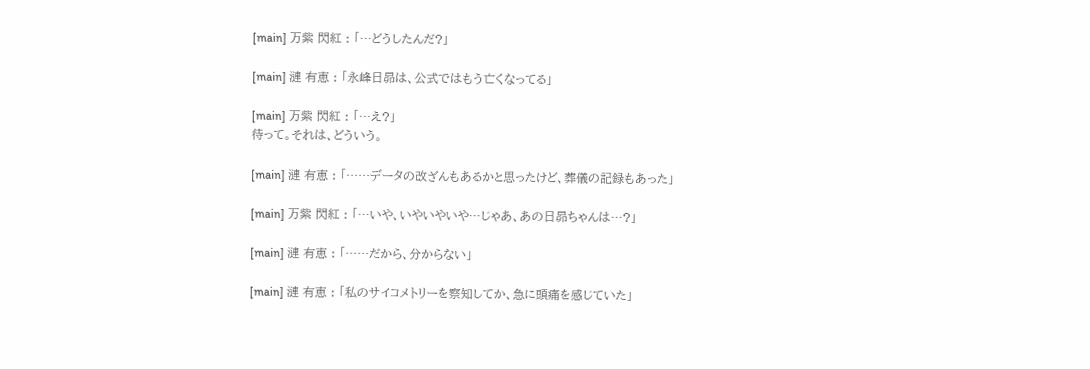[main] 万紫 閃紅 : 「…どうしたんだ?」

[main] 漣 有恵 : 「永峰日昴は、公式ではもう亡くなってる」

[main] 万紫 閃紅 : 「…え?」
待って。それは、どういう。

[main] 漣 有恵 : 「……データの改ざんもあるかと思ったけど、葬儀の記録もあった」

[main] 万紫 閃紅 : 「…いや、いやいやいや…じゃあ、あの日昴ちゃんは…?」

[main] 漣 有恵 : 「……だから、分からない」

[main] 漣 有恵 : 「私のサイコメトリーを察知してか、急に頭痛を感じていた」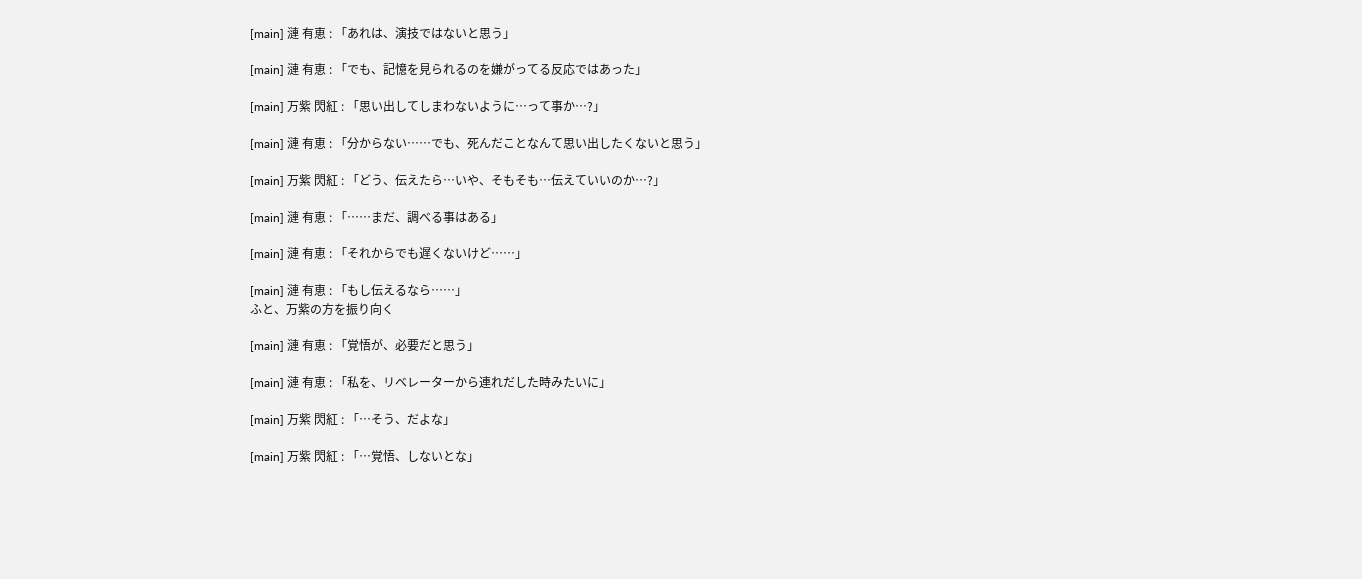[main] 漣 有恵 : 「あれは、演技ではないと思う」

[main] 漣 有恵 : 「でも、記憶を見られるのを嫌がってる反応ではあった」

[main] 万紫 閃紅 : 「思い出してしまわないように…って事か…?」

[main] 漣 有恵 : 「分からない……でも、死んだことなんて思い出したくないと思う」

[main] 万紫 閃紅 : 「どう、伝えたら…いや、そもそも…伝えていいのか…?」

[main] 漣 有恵 : 「……まだ、調べる事はある」

[main] 漣 有恵 : 「それからでも遅くないけど……」

[main] 漣 有恵 : 「もし伝えるなら……」
ふと、万紫の方を振り向く

[main] 漣 有恵 : 「覚悟が、必要だと思う」

[main] 漣 有恵 : 「私を、リベレーターから連れだした時みたいに」

[main] 万紫 閃紅 : 「…そう、だよな」

[main] 万紫 閃紅 : 「…覚悟、しないとな」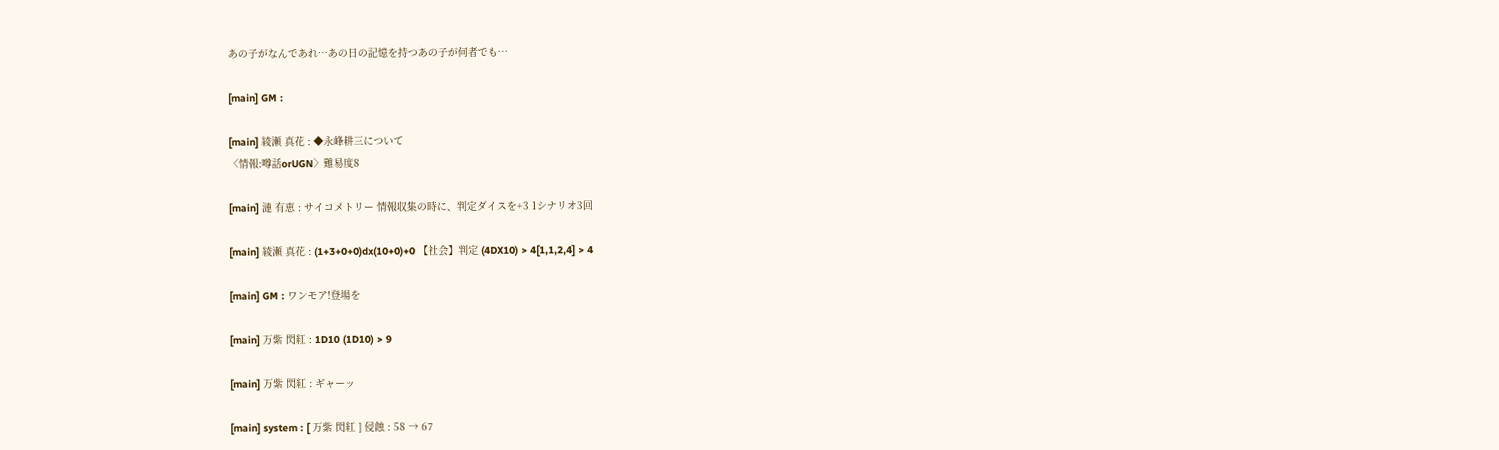あの子がなんであれ…あの日の記憶を持つあの子が何者でも…

[main] GM :

[main] 綾瀬 真花 : ◆永峰耕三について
〈情報:噂話orUGN〉難易度8

[main] 漣 有恵 : サイコメトリー 情報収集の時に、判定ダイスを+3 1シナリオ3回

[main] 綾瀬 真花 : (1+3+0+0)dx(10+0)+0 【社会】判定 (4DX10) > 4[1,1,2,4] > 4

[main] GM : ワンモア!登場を

[main] 万紫 閃紅 : 1D10 (1D10) > 9

[main] 万紫 閃紅 : ギャーッ

[main] system : [ 万紫 閃紅 ] 侵蝕 : 58 → 67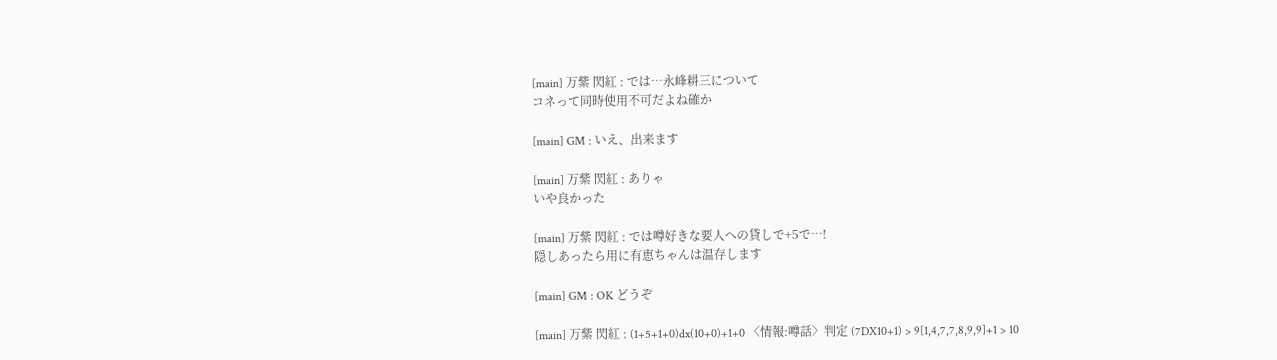[main] 万紫 閃紅 : では…永峰耕三について
コネって同時使用不可だよね確か

[main] GM : いえ、出来ます

[main] 万紫 閃紅 : ありゃ
いや良かった

[main] 万紫 閃紅 : では噂好きな要人への貸しで+5で…!
隠しあったら用に有恵ちゃんは温存します

[main] GM : OK どうぞ

[main] 万紫 閃紅 : (1+5+1+0)dx(10+0)+1+0 〈情報:噂話〉判定 (7DX10+1) > 9[1,4,7,7,8,9,9]+1 > 10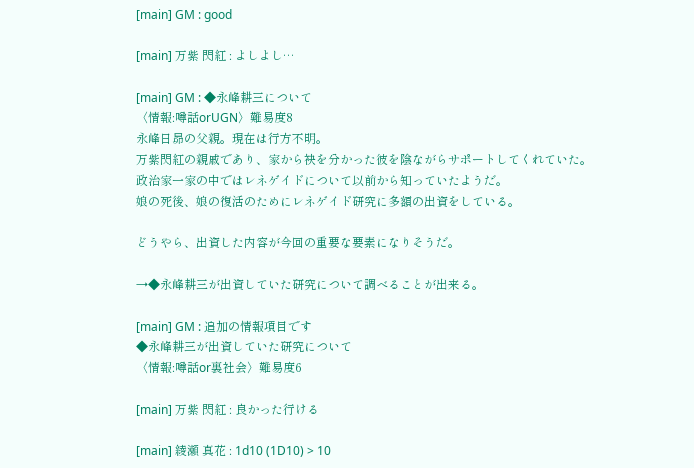[main] GM : good

[main] 万紫 閃紅 : よしよし…

[main] GM : ◆永峰耕三について
〈情報:噂話orUGN〉難易度8
永峰日昴の父親。現在は行方不明。
万紫閃紅の親戚であり、家から袂を分かった彼を陰ながらサポートしてくれていた。
政治家一家の中ではレネゲイドについて以前から知っていたようだ。
娘の死後、娘の復活のためにレネゲイド研究に多額の出資をしている。

どうやら、出資した内容が今回の重要な要素になりそうだ。

→◆永峰耕三が出資していた研究について調べることが出来る。

[main] GM : 追加の情報項目です
◆永峰耕三が出資していた研究について
〈情報:噂話or裏社会〉難易度6

[main] 万紫 閃紅 : 良かった行ける

[main] 綾瀬 真花 : 1d10 (1D10) > 10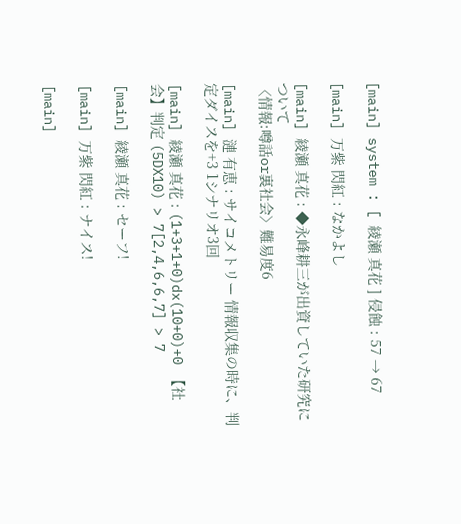[main] system : [ 綾瀬 真花 ] 侵蝕 : 57 → 67

[main] 万紫 閃紅 : なかよし

[main] 綾瀬 真花 : ◆永峰耕三が出資していた研究について
〈情報:噂話or裏社会〉難易度6

[main] 漣 有恵 : サイコメトリー 情報収集の時に、判定ダイスを+3 1シナリオ3回

[main] 綾瀬 真花 : (1+3+1+0)dx(10+0)+0 【社会】判定 (5DX10) > 7[2,4,6,6,7] > 7

[main] 綾瀬 真花 : セーフ!

[main] 万紫 閃紅 : ナイス!

[main]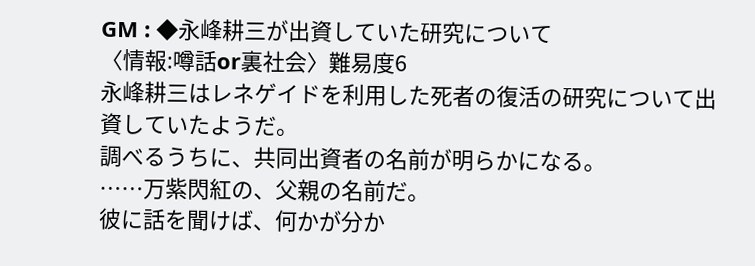GM : ◆永峰耕三が出資していた研究について
〈情報:噂話or裏社会〉難易度6
永峰耕三はレネゲイドを利用した死者の復活の研究について出資していたようだ。
調べるうちに、共同出資者の名前が明らかになる。
……万紫閃紅の、父親の名前だ。
彼に話を聞けば、何かが分か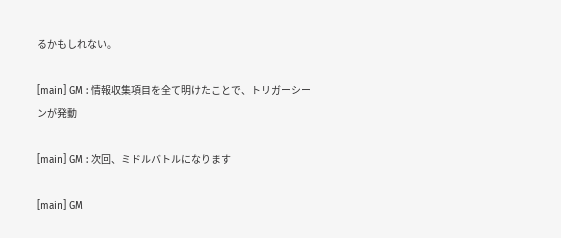るかもしれない。

[main] GM : 情報収集項目を全て明けたことで、トリガーシーンが発動

[main] GM : 次回、ミドルバトルになります

[main] GM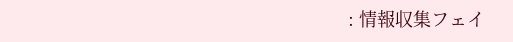: 情報収集フェイ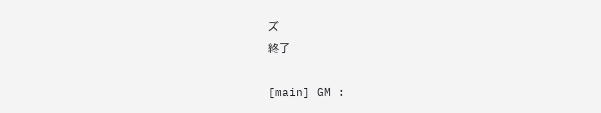ズ
終了

[main] GM :